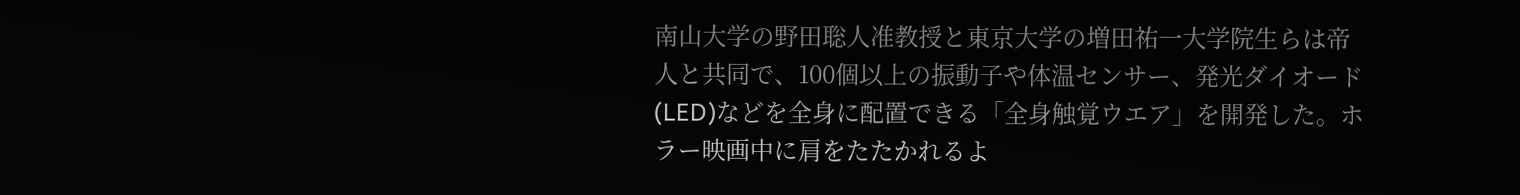南山大学の野田聡人准教授と東京大学の増田祐一大学院生らは帝人と共同で、100個以上の振動子や体温センサー、発光ダイオード(LED)などを全身に配置できる「全身触覚ウエア」を開発した。ホラー映画中に肩をたたかれるよ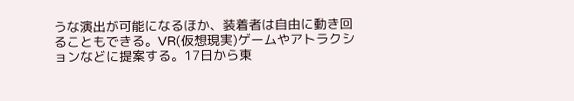うな演出が可能になるほか、装着者は自由に動き回ることもできる。VR(仮想現実)ゲームやアトラクションなどに提案する。17日から東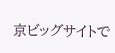京ビッグサイトで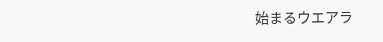始まるウエアラ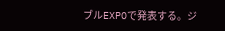ブルEXPOで発表する。ジ